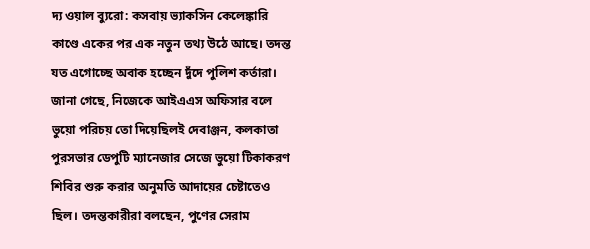দ্য ওয়াল ব্যুরো: কসবায় ভ্যাকসিন কেলেঙ্কারি কাণ্ডে একের পর এক নতুন তথ্য উঠে আছে। তদন্ত যত এগোচ্ছে অবাক হচ্ছেন দুঁদে পুলিশ কর্তারা। জানা গেছে, নিজেকে আইএএস অফিসার বলে ভুয়ো পরিচয় তো দিয়েছিলই দেবাঞ্জন, কলকাতা পুরসভার ডেপুটি ম্যানেজার সেজে ভুয়ো টিকাকরণ শিবির শুরু করার অনুমতি আদায়ের চেষ্টাতেও ছিল। তদন্তকারীরা বলছেন, পুণের সেরাম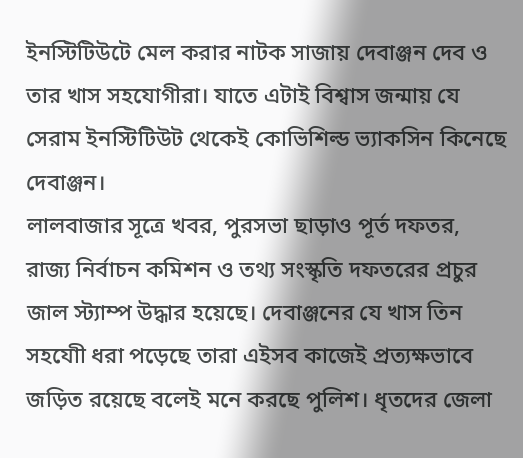ইনস্টিটিউটে মেল করার নাটক সাজায় দেবাঞ্জন দেব ও তার খাস সহযোগীরা। যাতে এটাই বিশ্বাস জন্মায় যে সেরাম ইনস্টিটিউট থেকেই কোভিশিল্ড ভ্যাকসিন কিনেছে দেবাঞ্জন।
লালবাজার সূত্রে খবর, পুরসভা ছাড়াও পূর্ত দফতর, রাজ্য নির্বাচন কমিশন ও তথ্য সংস্কৃতি দফতরের প্রচুর জাল স্ট্যাম্প উদ্ধার হয়েছে। দেবাঞ্জনের যে খাস তিন সহযোী ধরা পড়েছে তারা এইসব কাজেই প্রত্যক্ষভাবে জড়িত রয়েছে বলেই মনে করছে পুলিশ। ধৃতদের জেলা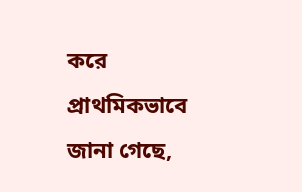করে প্রাথমিকভাবে জানা গেছে,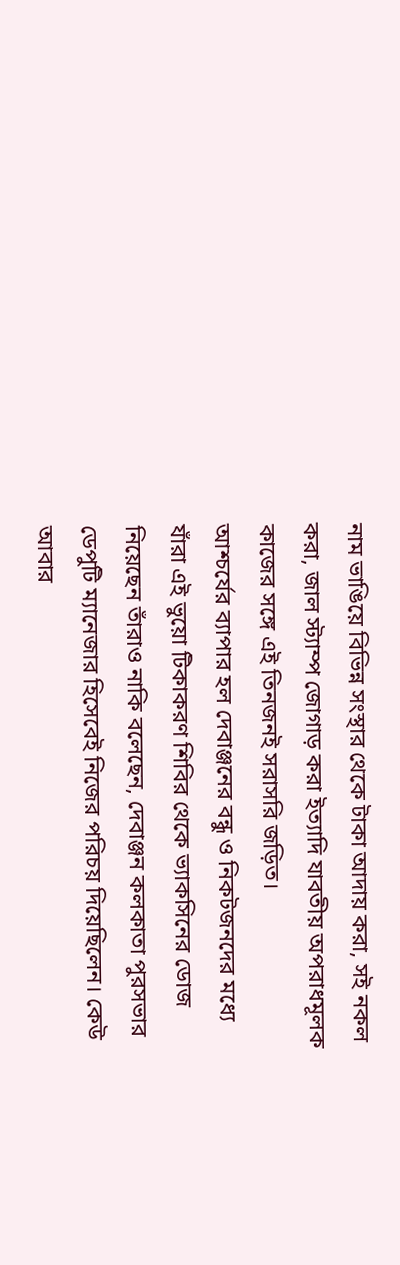নাম ভাঙিয়ে বিভিন্ন সংস্থার থেকে টাকা আদায় করা, সই নকল করা, জাল স্ট্যাম্প জোগাড় করা ইত্যাদি যাবতীয় অপরাধমূলক কাজের সঙ্গে এই তিনজনই সরাসরি জড়িত।
আশ্চর্যের ব্যাপার হল দেবাঞ্জনের বন্ধু ও নিকটজনদের মধ্যে যাঁরা এই ভুয়ো টিকাকরণ শিবির থেকে ভ্যাকসিনের ডোজ নিয়েছেন তাঁরাও নাকি বলেছেন, দেবাঞ্জন কলকাতা পুরসভার ডেপুটি ম্যানেজার হিসেবেই নিজের পরিচয় দিয়েছিলেন। কেউ আবার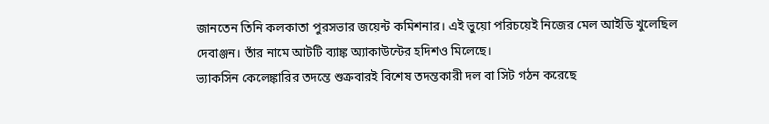জানতেন তিনি কলকাতা পুরসভার জয়েন্ট কমিশনার। এই ভুয়ো পরিচয়েই নিজের মেল আইডি খুলেছিল দেবাঞ্জন। তাঁর নামে আটটি ব্যাঙ্ক অ্যাকাউন্টের হদিশও মিলেছে।
ভ্যাকসিন কেলেঙ্কারির তদন্তে শুক্রবারই বিশেষ তদন্তকারী দল বা সিট গঠন করেছে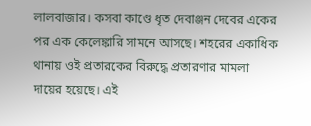লালবাজার। কসবা কাণ্ডে ধৃত দেবাঞ্জন দেবের একের পর এক কেলেঙ্কারি সামনে আসছে। শহরের একাধিক থানায় ওই প্রতারকের বিরুদ্ধে প্রতারণার মামলা দায়ের হয়েছে। এই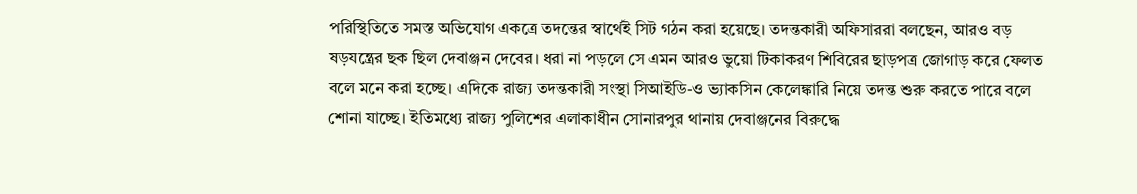পরিস্থিতিতে সমস্ত অভিযোগ একত্রে তদন্তের স্বার্থেই সিট গঠন করা হয়েছে। তদন্তকারী অফিসাররা বলছেন, আরও বড় ষড়যন্ত্রের ছক ছিল দেবাঞ্জন দেবের। ধরা না পড়লে সে এমন আরও ভুয়ো টিকাকরণ শিবিরের ছাড়পত্র জোগাড় করে ফেলত বলে মনে করা হচ্ছে। এদিকে রাজ্য তদন্তকারী সংস্থা সিআইডি-ও ভ্যাকসিন কেলেঙ্কারি নিয়ে তদন্ত শুরু করতে পারে বলে শোনা যাচ্ছে। ইতিমধ্যে রাজ্য পুলিশের এলাকাধীন সোনারপুর থানায় দেবাঞ্জনের বিরুদ্ধে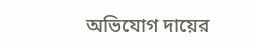অভিযোগ দায়ের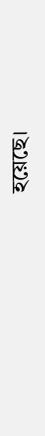হয়েছে।